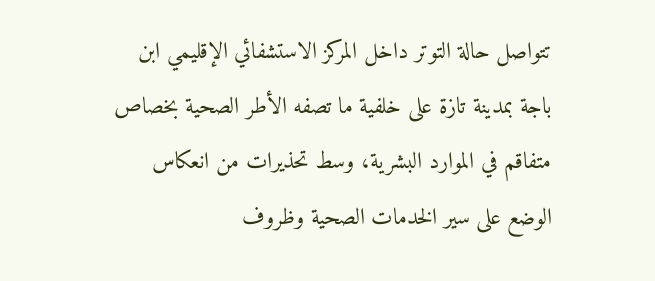تتواصل حالة التوتر داخل المركز الاستشفائي الإقليمي ابن باجة بمدينة تازة على خلفية ما تصفه الأطر الصحية بخصاص متفاقم في الموارد البشرية، وسط تحذيرات من انعكاس الوضع على سير الخدمات الصحية وظروف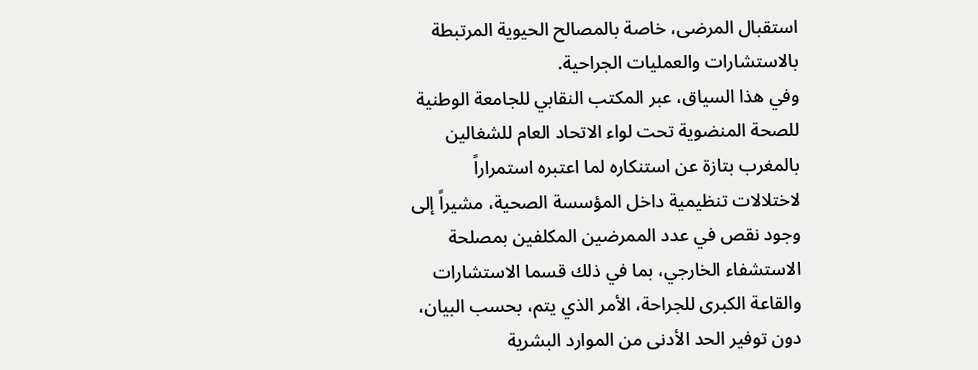استقبال المرضى، خاصة بالمصالح الحيوية المرتبطة بالاستشارات والعمليات الجراحية.
وفي هذا السياق، عبر المكتب النقابي للجامعة الوطنية للصحة المنضوية تحت لواء الاتحاد العام للشغالين بالمغرب بتازة عن استنكاره لما اعتبره استمراراً لاختلالات تنظيمية داخل المؤسسة الصحية، مشيراً إلى وجود نقص في عدد الممرضين المكلفين بمصلحة الاستشفاء الخارجي، بما في ذلك قسما الاستشارات والقاعة الكبرى للجراحة، الأمر الذي يتم، بحسب البيان، دون توفير الحد الأدنى من الموارد البشرية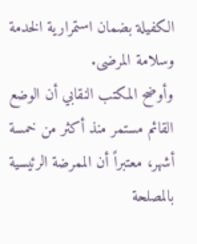الكفيلة بضمان استمرارية الخدمة وسلامة المرضى.
وأوضح المكتب النقابي أن الوضع القائم مستمر منذ أكثر من خمسة أشهر، معتبراً أن الممرضة الرئيسية بالمصلحة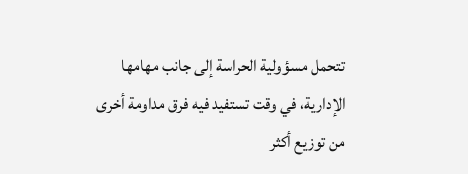تتحمل مسؤولية الحراسة إلى جانب مهامها الإدارية، في وقت تستفيد فيه فرق مداومة أخرى من توزيع أكثر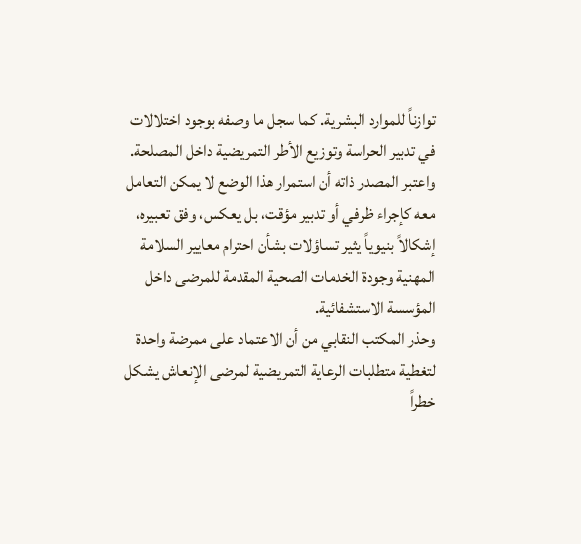توازناً للموارد البشرية. كما سجل ما وصفه بوجود اختلالات في تدبير الحراسة وتوزيع الأطر التمريضية داخل المصلحة.
واعتبر المصدر ذاته أن استمرار هذا الوضع لا يمكن التعامل معه كإجراء ظرفي أو تدبير مؤقت، بل يعكس، وفق تعبيره، إشكالاً بنيوياً يثير تساؤلات بشأن احترام معايير السلامة المهنية وجودة الخدمات الصحية المقدمة للمرضى داخل المؤسسة الاستشفائية.
وحذر المكتب النقابي من أن الاعتماد على ممرضة واحدة لتغطية متطلبات الرعاية التمريضية لمرضى الإنعاش يشكل خطراً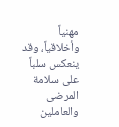مهنياً وأخلاقياً، وقد ينعكس سلباً على سلامة المرضى والعاملين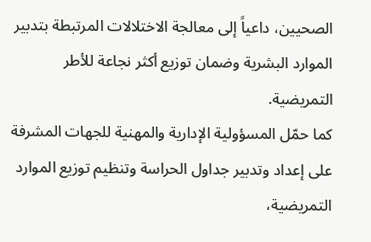الصحيين، داعياً إلى معالجة الاختلالات المرتبطة بتدبير الموارد البشرية وضمان توزيع أكثر نجاعة للأطر التمريضية.
كما حمّل المسؤولية الإدارية والمهنية للجهات المشرفة على إعداد وتدبير جداول الحراسة وتنظيم توزيع الموارد التمريضية،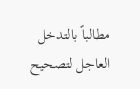مطالباً بالتدخل العاجل لتصحيح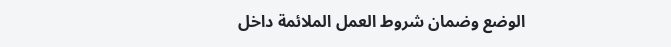الوضع وضمان شروط العمل الملائمة داخل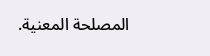المصلحة المعنية.